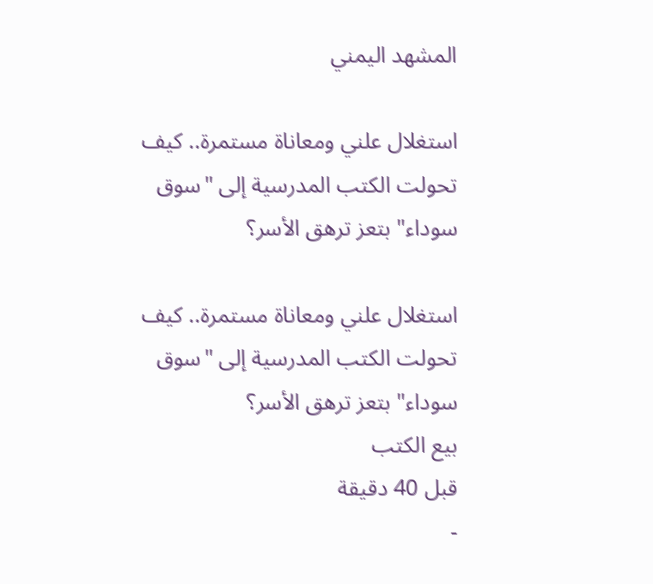المشهد اليمني

استغلال علني ومعاناة مستمرة.. كيف تحولت الكتب المدرسية إلى "سوق سوداء" بتعز ترهق الأسر؟

استغلال علني ومعاناة مستمرة.. كيف تحولت الكتب المدرسية إلى "سوق سوداء" بتعز ترهق الأسر؟
بيع الكتب
قبل 40 دقيقة
-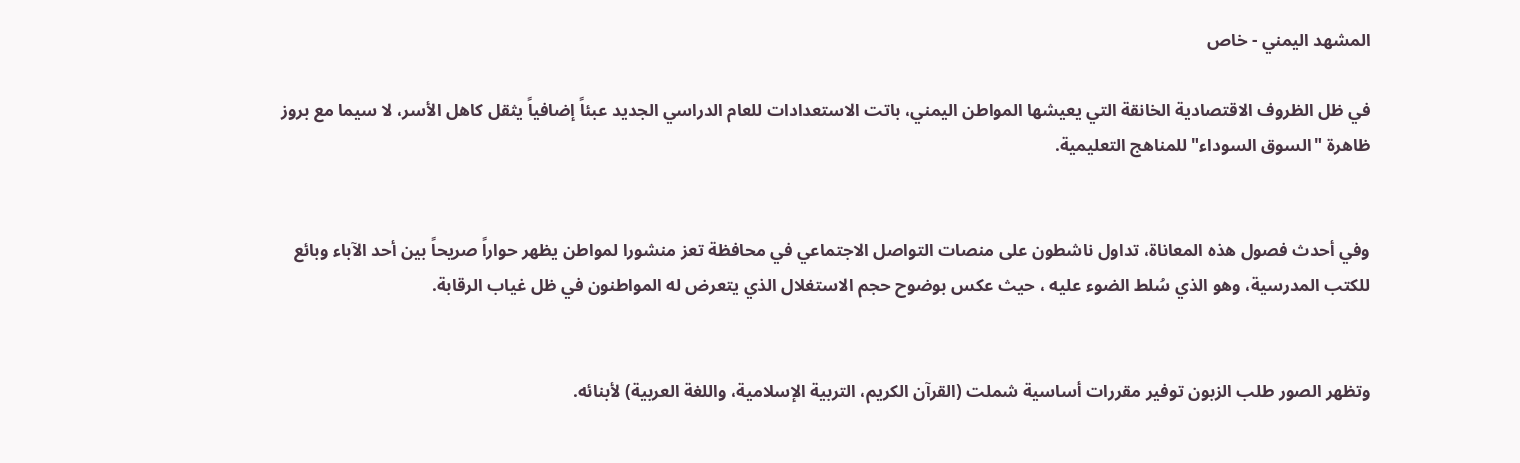المشهد اليمني - خاص

في ظل الظروف الاقتصادية الخانقة التي يعيشها المواطن اليمني، باتت الاستعدادات للعام الدراسي الجديد عبئاً إضافياً يثقل كاهل الأسر، لا سيما مع بروز ظاهرة "السوق السوداء" للمناهج التعليمية.


وفي أحدث فصول هذه المعاناة، تداول ناشطون على منصات التواصل الاجتماعي في محافظة تعز منشورا لمواطن يظهر حواراً صريحاً بين أحد الآباء وبائع للكتب المدرسية، وهو الذي سُلط الضوء عليه ، حيث عكس بوضوح حجم الاستغلال الذي يتعرض له المواطنون في ظل غياب الرقابة.


وتظهر الصور طلب الزبون توفير مقررات أساسية شملت (القرآن الكريم، التربية الإسلامية، واللغة العربية) لأبنائه.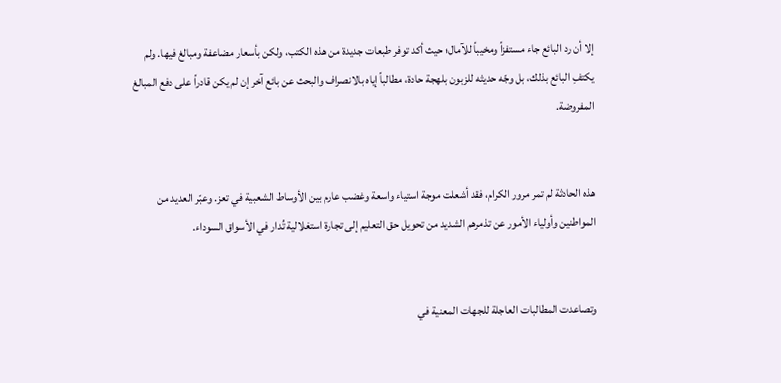إلا أن رد البائع جاء مستفزاً ومخيباً للآمال؛ حيث أكد توفر طبعات جديدة من هذه الكتب، ولكن بأسعار مضاعفة ومبالغ فيها. ولم يكتفِ البائع بذلك، بل وجّه حديثه للزبون بلهجة حادة، مطالباً إياه بالانصراف والبحث عن بائع آخر إن لم يكن قادراً على دفع المبالغ المفروضة.


هذه الحادثة لم تمر مرور الكرام، فقد أشعلت موجة استياء واسعة وغضب عارم بين الأوساط الشعبية في تعز. وعبّر العديد من المواطنين وأولياء الأمور عن تذمرهم الشديد من تحويل حق التعليم إلى تجارة استغلالية تُدار في الأسواق السوداء.


وتصاعدت المطالبات العاجلة للجهات المعنية في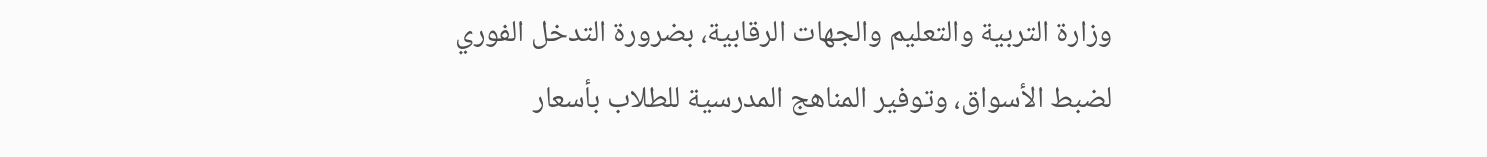وزارة التربية والتعليم والجهات الرقابية، بضرورة التدخل الفوري لضبط الأسواق، وتوفير المناهج المدرسية للطلاب بأسعار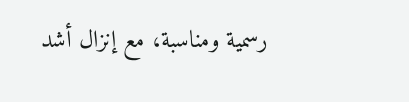رسمية ومناسبة، مع إنزال أشد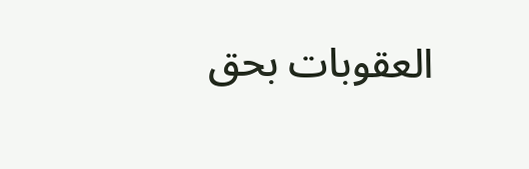العقوبات بحق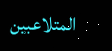المتلاعبين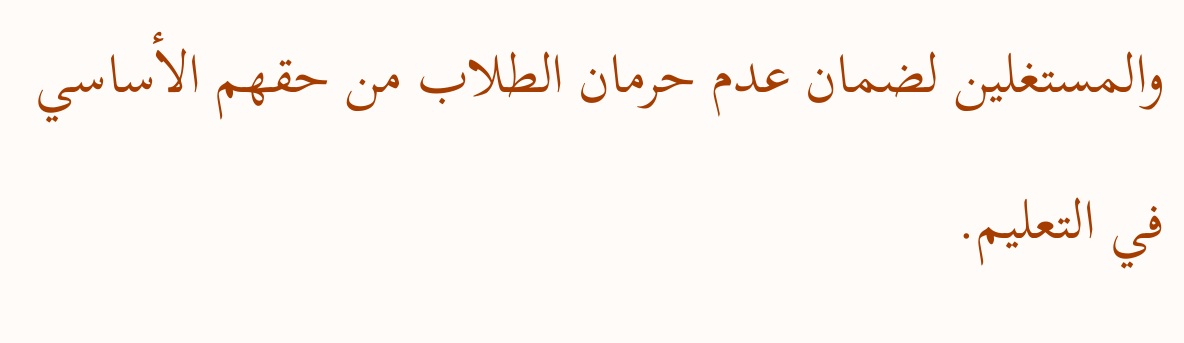والمستغلين لضمان عدم حرمان الطلاب من حقهم الأساسي في التعليم.